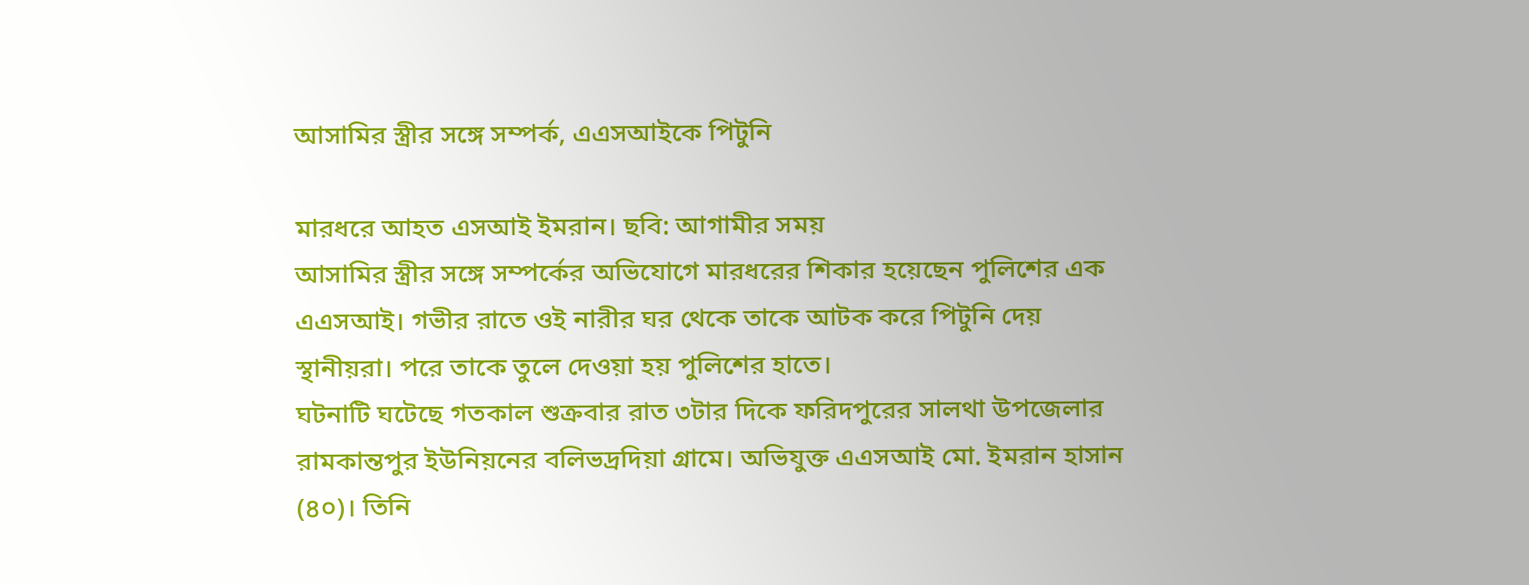আসামির স্ত্রীর সঙ্গে সম্পর্ক, এএসআইকে পিটুনি

মারধরে আহত এসআই ইমরান। ছবি: আগামীর সময়
আসামির স্ত্রীর সঙ্গে সম্পর্কের অভিযোগে মারধরের শিকার হয়েছেন পুলিশের এক এএসআই। গভীর রাতে ওই নারীর ঘর থেকে তাকে আটক করে পিটুনি দেয় স্থানীয়রা। পরে তাকে তুলে দেওয়া হয় পুলিশের হাতে।
ঘটনাটি ঘটেছে গতকাল শুক্রবার রাত ৩টার দিকে ফরিদপুরের সালথা উপজেলার রামকান্তপুর ইউনিয়নের বলিভদ্রদিয়া গ্রামে। অভিযুক্ত এএসআই মো. ইমরান হাসান (৪০)। তিনি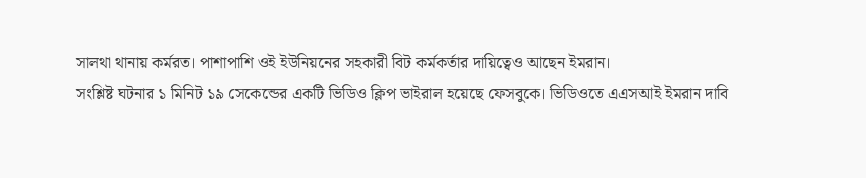সালথা থানায় কর্মরত। পাশাপাশি ওই ইউনিয়নের সহকারী বিট কর্মকর্তার দায়িত্বেও আছেন ইমরান।
সংশ্লিষ্ট ঘটনার ১ মিনিট ১৯ সেকেন্ডের একটি ভিডিও ক্লিপ ভাইরাল হয়েছে ফেসবুকে। ভিডিওতে এএসআই ইমরান দাবি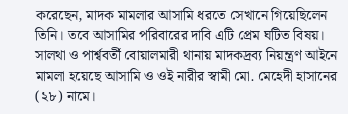করেছেন, মাদক মামলার আসামি ধরতে সেখানে গিয়েছিলেন তিনি। তবে আসামির পরিবারের দাবি এটি প্রেম ঘটিত বিষয়।
সালথা ও পার্শ্ববর্তী বোয়ালমারী থানায় মাদকদ্রব্য নিয়ন্ত্রণ আইনে মামলা হয়েছে আসামি ও ওই নারীর স্বামী মো. মেহেদী হাসানের (২৮) নামে।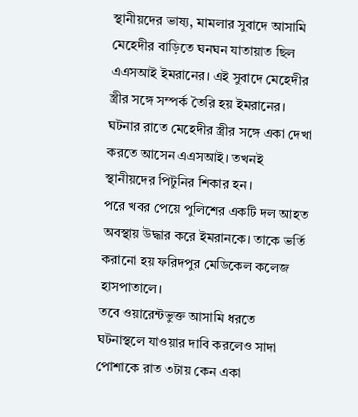স্থানীয়দের ভাষ্য, মামলার সুবাদে আসামি মেহেদীর বাড়িতে ঘনঘন যাতায়াত ছিল এএসআই ইমরানের। এই সুবাদে মেহেদীর স্ত্রীর সঙ্গে সম্পর্ক তৈরি হয় ইমরানের। ঘটনার রাতে মেহেদীর স্ত্রীর সঙ্গে একা দেখা করতে আসেন এএসআই। তখনই স্থানীয়দের পিটুনির শিকার হন।
পরে খবর পেয়ে পুলিশের একটি দল আহত অবস্থায় উদ্ধার করে ইমরানকে। তাকে ভর্তি করানো হয় ফরিদপুর মেডিকেল কলেজ হাসপাতালে।
তবে ওয়ারেন্টভুক্ত আসামি ধরতে ঘটনাস্থলে যাওয়ার দাবি করলেও সাদা পোশাকে রাত ৩টায় কেন একা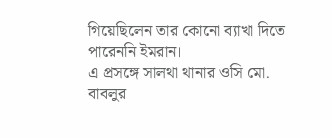গিয়েছিলেন তার কোনো ব্যাখা দিতে পারেননি ইমরান।
এ প্রসঙ্গে সালথা থানার ওসি মো. বাবলুর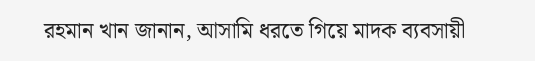রহমান খান জানান, আসামি ধরতে গিয়ে মাদক ব্যবসায়ী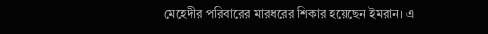মেহেদীর পরিবারের মারধরের শিকার হয়েছেন ইমরান। এ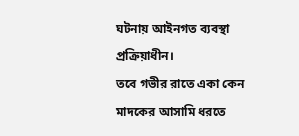ঘটনায় আইনগত ব্যবস্থা প্রক্রিয়াধীন।
তবে গভীর রাতে একা কেন মাদকের আসামি ধরতে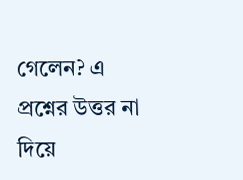গেলেন? এ প্রশ্নের উত্তর না দিয়ে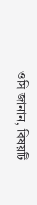ওসি জানান, বিষয়টি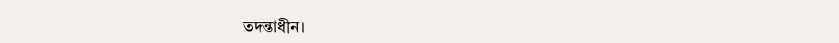তদন্তাধীন।